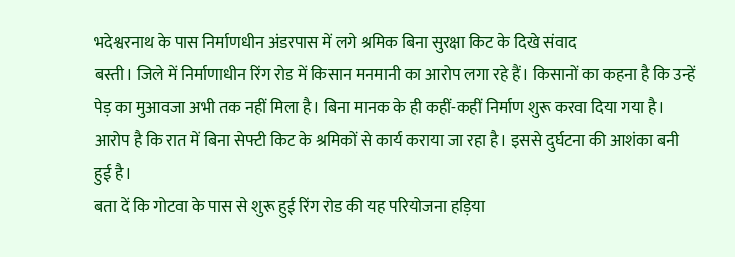भदेश्वरनाथ के पास निर्माणधीन अंडरपास में लगे श्रमिक बिना सुरक्षा किट के दिखे संवाद
बस्ती। जिले में निर्माणाधीन रिंग रोड में किसान मनमानी का आरोप लगा रहे हैं। किसानों का कहना है कि उन्हें पेड़ का मुआवजा अभी तक नहीं मिला है। बिना मानक के ही कहीं-कहीं निर्माण शुरू करवा दिया गया है। आरोप है कि रात में बिना सेफ्टी किट के श्रमिकों से कार्य कराया जा रहा है। इससे दुर्घटना की आशंका बनी हुई है।
बता दें कि गोटवा के पास से शुरू हुई रिंग रोड की यह परियोजना हड़िया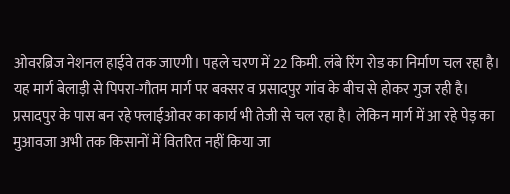ओवरब्रिज नेशनल हाईवे तक जाएगी। पहले चरण में 22 किमी. लंबे रिंग रोड का निर्माण चल रहा है। यह मार्ग बेलाड़ी से पिपरा-गौतम मार्ग पर बक्सर व प्रसादपुर गांव के बीच से होकर गुज रही है। प्रसादपुर के पास बन रहे फ्लाईओवर का कार्य भी तेजी से चल रहा है। लेकिन मार्ग में आ रहे पेड़ का मुआवजा अभी तक किसानों में वितरित नहीं किया जा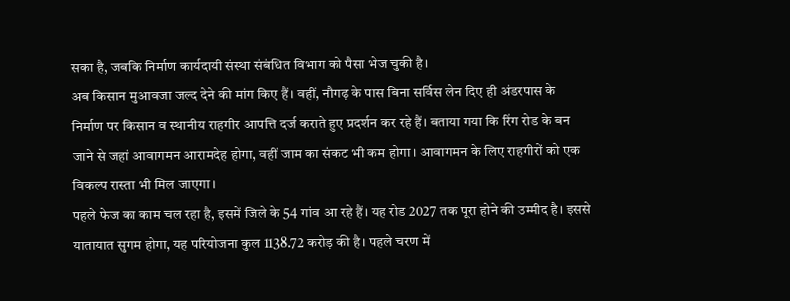सका है, जबकि निर्माण कार्यदायी संस्था संबंधित विभाग को पैसा भेज चुकी है।
अब किसान मुआवजा जल्द देने की मांग किए हैं। वहीं, नौगढ़ के पास बिना सर्विस लेन दिए ही अंडरपास के निर्माण पर किसान व स्थानीय राहगीर आपत्ति दर्ज कराते हुए प्रदर्शन कर रहे हैं। बताया गया कि रिंग रोड के बन जाने से जहां आवागमन आरामदेह होगा, वहीं जाम का संकट भी कम होगा। आवागमन के लिए राहगीरों को एक विकल्प रास्ता भी मिल जाएगा।
पहले फेज का काम चल रहा है, इसमें जिले के 54 गांव आ रहे हैं। यह रोड 2027 तक पूरा होने की उम्मीद है। इससे यातायात सुगम होगा, यह परियोजना कुल 1138.72 करोड़ की है। पहले चरण में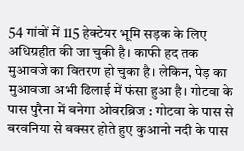54 गांवों में 115 हेक्टेयर भूमि सड़क के लिए अधिग्रहीत की जा चुकी है। काफी हद तक मुआवजे का वितरण हो चुका है। लेकिन, पेड़ का मुआवजा अभी ढिलाई में फंसा हुआ है। गोटवा के पास पुरैना में बनेगा ओवरब्रिज : गोटवा के पास से बरवनिया से बक्सर होते हुए कुआनो नदी के पास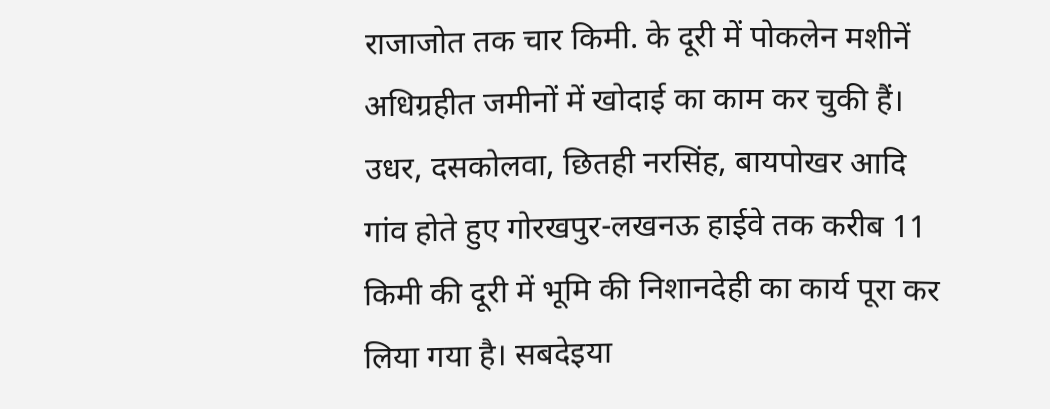राजाजोत तक चार किमी. के दूरी में पोकलेन मशीनें अधिग्रहीत जमीनों में खोदाई का काम कर चुकी हैं। उधर, दसकोलवा, छितही नरसिंह, बायपोखर आदि गांव होते हुए गोरखपुर-लखनऊ हाईवे तक करीब 11 किमी की दूरी में भूमि की निशानदेही का कार्य पूरा कर लिया गया है। सबदेइया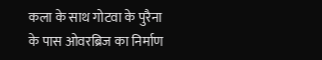कला के साथ गोटवा के पुरैना के पास ओवरब्रिज का निर्माण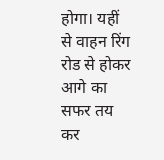होगा। यहीं से वाहन रिंग रोड से होकर आगे का सफर तय कर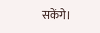सकेंगे।